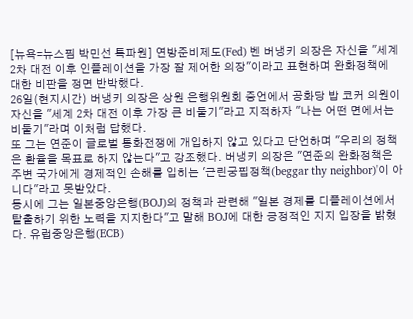[뉴욕=뉴스핌 박민선 특파원] 연방준비제도(Fed) 벤 버냉키 의장은 자신을 "세계 2차 대전 이후 인플레이션을 가장 잘 제어한 의장"이라고 표현하며 완화정책에 대한 비판을 정면 반박했다.
26일(현지시간) 버냉키 의장은 상원 은행위원회 증언에서 공화당 밥 코커 의원이 자신을 "세계 2차 대전 이후 가장 큰 비둘기"라고 지적하자 "나는 어떤 면에서는 비둘기"라며 이처럼 답했다.
또 그는 연준이 글로벌 통화전쟁에 개입하지 않고 있다고 단언하며 "우리의 정책은 환율을 목표로 하지 않는다"고 강조했다. 버냉키 의장은 "연준의 완화정책은 주변 국가에게 경제적인 손해를 입히는 '근린궁핍정책(beggar thy neighbor)'이 아니다"라고 못받았다.
동시에 그는 일본중앙은행(BOJ)의 정책과 관련해 "일본 경제를 디플레이션에서 탈출하기 위한 노력을 지지한다"고 말해 BOJ에 대한 긍정적인 지지 입장을 밝혔다. 유럽중앙은행(ECB)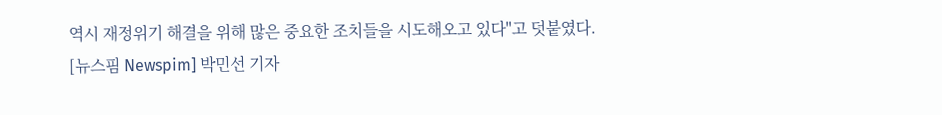역시 재정위기 해결을 위해 많은 중요한 조치들을 시도해오고 있다"고 덧붙였다.
[뉴스핌 Newspim] 박민선 기자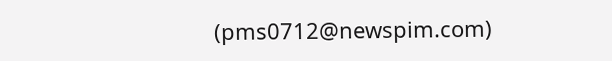(pms0712@newspim.com)